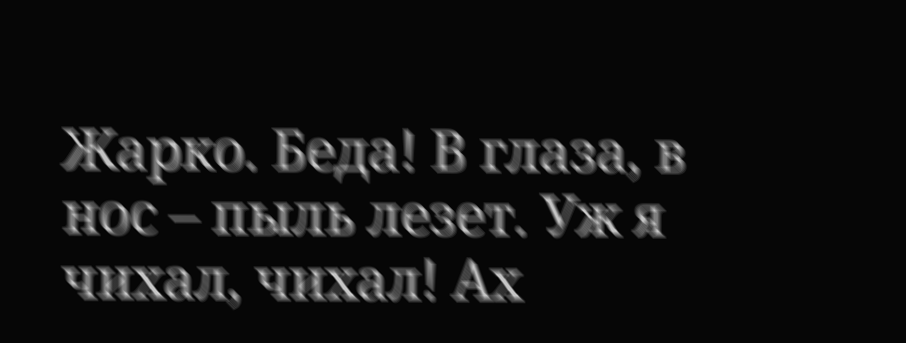Жарко. Беда! В глаза, в нос – пыль лезет. Уж я чихал, чихал! Ах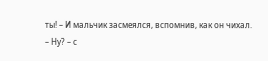ты! – И мальчик засмеялся, вспомнив, как он чихал.
– Ну? – с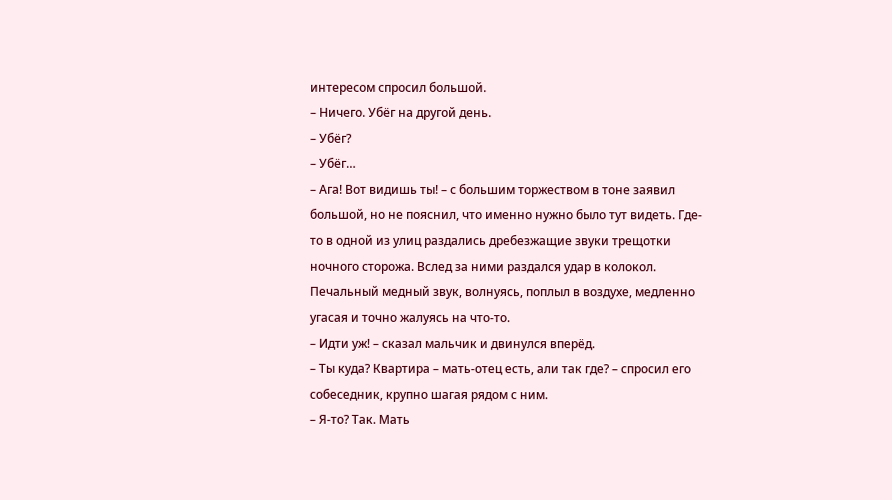интересом спросил большой.
– Ничего. Убёг на другой день.
– Убёг?
– Убёг…
– Ага! Вот видишь ты! – с большим торжеством в тоне заявил большой, но не пояснил, что именно нужно было тут видеть. Где-то в одной из улиц раздались дребезжащие звуки трещотки ночного сторожа. Вслед за ними раздался удар в колокол. Печальный медный звук, волнуясь, поплыл в воздухе, медленно угасая и точно жалуясь на что-то.
– Идти уж! – сказал мальчик и двинулся вперёд.
– Ты куда? Квартира – мать-отец есть, али так где? – спросил его собеседник, крупно шагая рядом с ним.
– Я-то? Так. Мать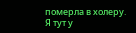померла в холеру. Я тут у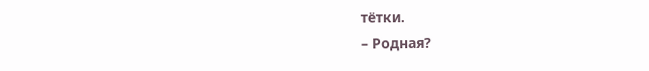тётки.
– Родная?